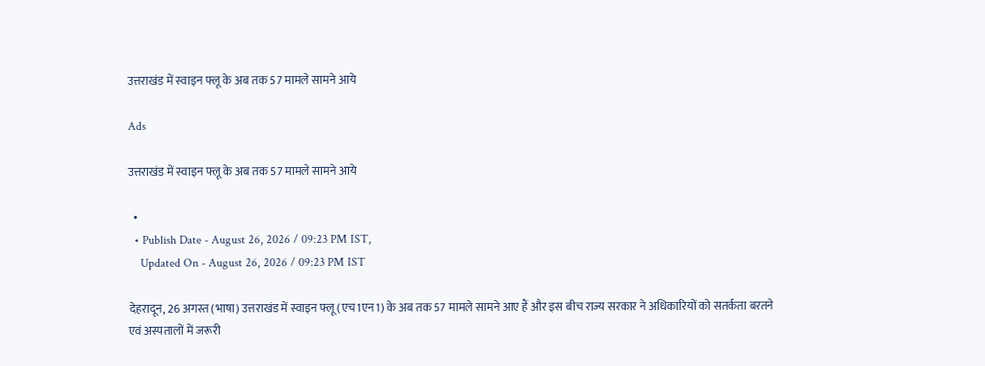उत्तराखंड में स्वाइन फ्लू के अब तक 57 मामले सामने आये

Ads

उत्तराखंड में स्वाइन फ्लू के अब तक 57 मामले सामने आये

  •
  • Publish Date - August 26, 2026 / 09:23 PM IST,
    Updated On - August 26, 2026 / 09:23 PM IST

देहरादून, 26 अगस्त (भाषा) उत्तराखंड में स्वाइन फ्लू (एच1एन1) के अब तक 57 मामले सामने आए हैं और इस बीच राज्य सरकार ने अधिकारियों को सतर्कता बरतने एवं अस्पतालों में जरूरी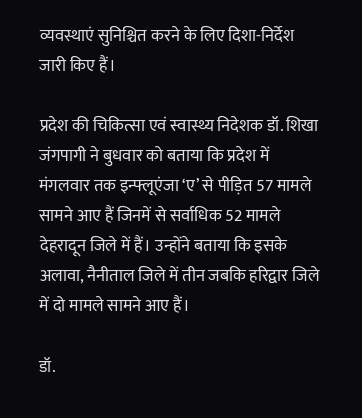व्यवस्थाएं सुनिश्चित करने के लिए दिशा-निर्देश जारी किए हैं।

प्रदेश की चिकित्सा एवं स्वास्थ्य निदेशक डॉ. शिखा जंगपागी ने बुधवार को बताया कि प्रदेश में मंगलवार तक इन्फ्लूएंजा ‘ए’ से पीड़ित 57 मामले सामने आए हैं जिनमें से सर्वाधिक 52 मामले देहरादून जिले में हैं। उन्होंने बताया कि इसके अलावा, नैनीताल जिले में तीन जबकि हरिद्वार जिले में दो मामले सामने आए हैं।

डॉ.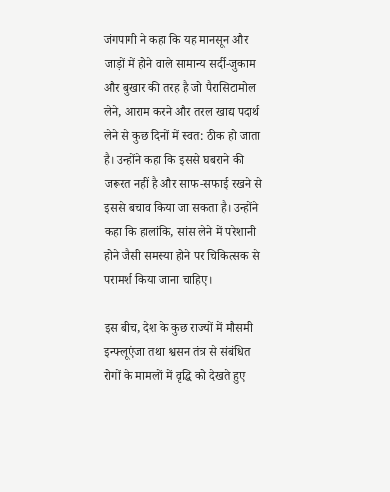जंगपागी ने कहा कि यह मानसून और जाड़ों में होने वाले सामान्य सर्दी-जुकाम और बुखार की तरह है जो पैरासिटामोल लेने, आराम करने और तरल खाद्य पदार्थ लेने से कुछ दिनों में स्वत: ठीक हो जाता है। उन्होंने कहा कि इससे घबराने की जरूरत नहीं है और साफ-सफाई रखने से इससे बचाव किया जा सकता है। उन्होंने कहा कि हालांकि, सांस लेने में परेशानी होने जैसी समस्या होने पर चिकित्सक से परामर्श किया जाना चाहिए।

इस बीच, देश के कुछ राज्यों में मौसमी इन्फ्लूएंजा तथा श्वसन तंत्र से संबंधित रोगों के मामलों में वृद्धि को देखते हुए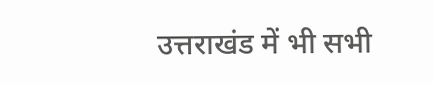उत्तराखंड में भी सभी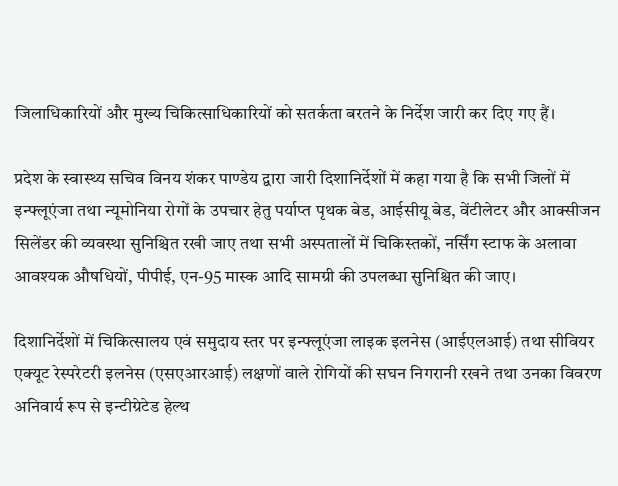जिलाधिकारियों और मुख्य चिकित्साधिकारियों को सतर्कता बरतने के निर्देश जारी कर दिए गए हैं।

प्रदेश के स्वास्थ्य सचिव विनय शंकर पाण्डेय द्वारा जारी दिशानिर्देशों में कहा गया है कि सभी जिलों में इन्फ्लूएंजा तथा न्यूमोनिया रोगों के उपचार हेतु पर्याप्त पृथक बेड, आईसीयू बेड, वेंटीलेटर और आक्सीजन सिलेंडर की व्यवस्था सुनिश्चित रखी जाए तथा सभी अस्पतालों में चिकिस्तकों, नर्सिंग स्टाफ के अलावा आवश्यक औषधियों, पीपीई, एन-95 मास्क आदि सामग्री की उपलब्धा सुनिश्चित की जाए।

दिशानिर्देशों में चिकित्सालय एवं समुदाय स्तर पर इन्फ्लूएंजा लाइक इलनेस (आईएलआई) तथा सीवियर एक्यूट रेस्परेटरी इलनेस (एसएआरआई) लक्षणों वाले रोगियों की सघन निगरानी रखने तथा उनका विवरण अनिवार्य रूप से इन्टीग्रेटेड हेल्थ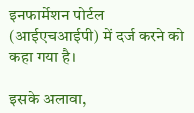इनफार्मेशन पोर्टल (आईएचआईपी) में दर्ज करने को कहा गया है।

इसके अलावा,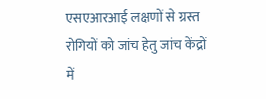एसएआरआई लक्षणों से ग्रस्त रोगियों को जांच हेतु जांच केंद्रों में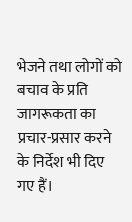भेजने तथा लोगों को बचाव के प्रति जागरूकता का प्रचार-प्रसार करने के निर्देश भी दिए गए हैं।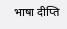भाषा दीप्ति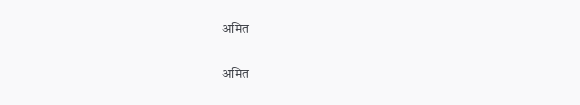अमित

अमित